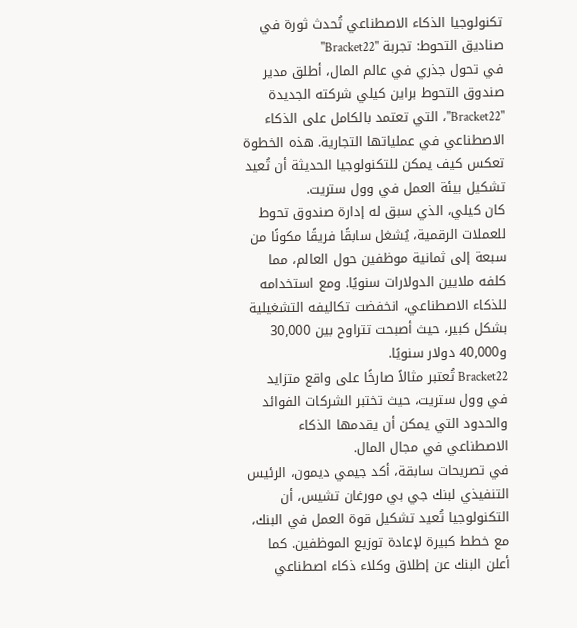تكنولوجيا الذكاء الاصطناعي تُحدث ثورة في صناديق التحوط: تجربة "Bracket22"
في تحول جذري في عالم المال، أطلق مدير صندوق التحوط براين كيلي شركته الجديدة "Bracket22"، التي تعتمد بالكامل على الذكاء الاصطناعي في عملياتها التجارية. هذه الخطوة تعكس كيف يمكن للتكنولوجيا الحديثة أن تُعيد تشكيل بيئة العمل في وول ستريت.
كان كيلي، الذي سبق له إدارة صندوق تحوط للعملات الرقمية، يُشغل سابقًا فريقًا مكونًا من سبعة إلى ثمانية موظفين حول العالم، مما كلفه ملايين الدولارات سنويًا. ومع استخدامه للذكاء الاصطناعي، انخفضت تكاليفه التشغيلية بشكل كبير، حيث أصبحت تتراوح بين 30,000 و40,000 دولار سنويًا.
Bracket22 تُعتبر مثالاً صارخًا على واقع متزايد في وول ستريت، حيث تختبر الشركات الفوائد والحدود التي يمكن أن يقدمها الذكاء الاصطناعي في مجال المال.
في تصريحات سابقة، أكد جيمي ديمون، الرئيس التنفيذي لبنك جي بي مورغان تشيس، أن التكنولوجيا تُعيد تشكيل قوة العمل في البنك، مع خطط كبيرة لإعادة توزيع الموظفين. كما أعلن البنك عن إطلاق وكلاء ذكاء اصطناعي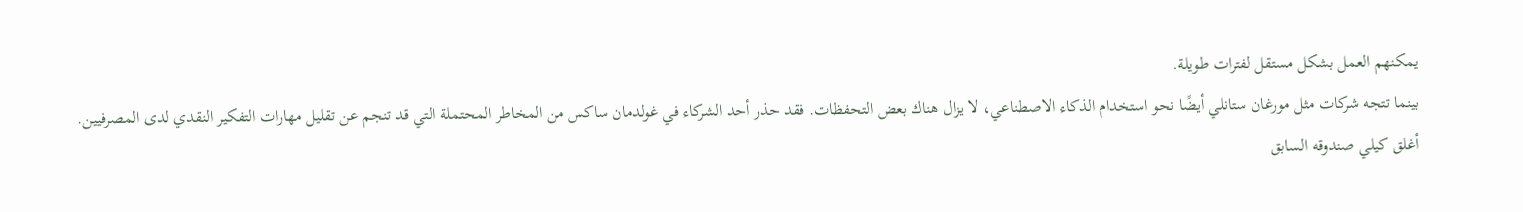يمكنهم العمل بشكل مستقل لفترات طويلة.
بينما تتجه شركات مثل مورغان ستانلي أيضًا نحو استخدام الذكاء الاصطناعي، لا يزال هناك بعض التحفظات. فقد حذر أحد الشركاء في غولدمان ساكس من المخاطر المحتملة التي قد تنجم عن تقليل مهارات التفكير النقدي لدى المصرفيين.
أغلق كيلي صندوقه السابق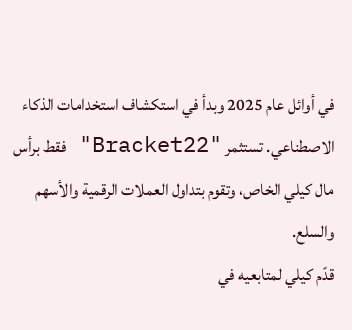في أوائل عام 2025 وبدأ في استكشاف استخدامات الذكاء الاصطناعي. تستثمر "Bracket22" فقط برأس مال كيلي الخاص، وتقوم بتداول العملات الرقمية والأسهم والسلع.
قدّم كيلي لمتابعيه في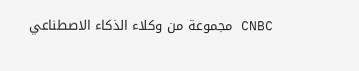CNBC مجموعة من وكلاء الذكاء الاصطناعي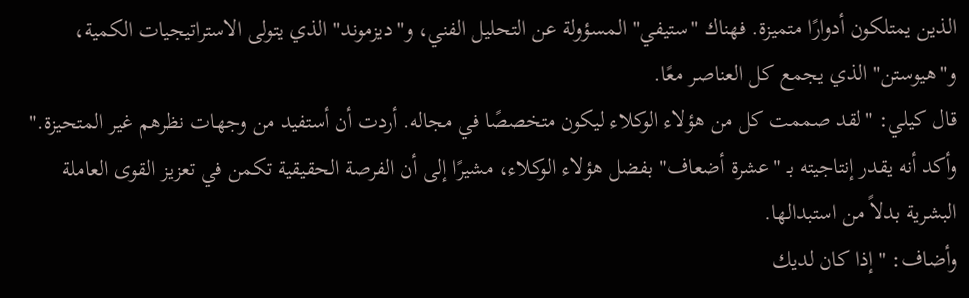الذين يمتلكون أدوارًا متميزة. فهناك "ستيفي" المسؤولة عن التحليل الفني، و"ديزموند" الذي يتولى الاستراتيجيات الكمية، و"هيوستن" الذي يجمع كل العناصر معًا.
قال كيلي: "لقد صممت كل من هؤلاء الوكلاء ليكون متخصصًا في مجاله. أردت أن أستفيد من وجهات نظرهم غير المتحيزة." وأكد أنه يقدر إنتاجيته بـ "عشرة أضعاف" بفضل هؤلاء الوكلاء، مشيرًا إلى أن الفرصة الحقيقية تكمن في تعزيز القوى العاملة البشرية بدلاً من استبدالها.
وأضاف: "إذا كان لديك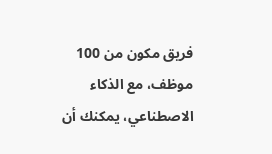فريق مكون من 100 موظف، مع الذكاء الاصطناعي، يمكنك أن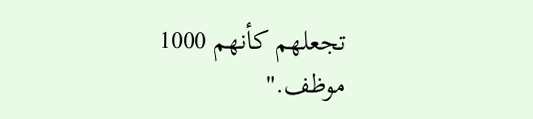تجعلهم كأنهم 1000 موظف."